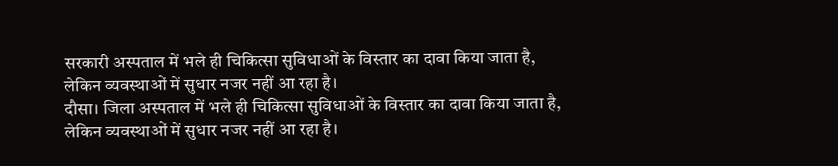सरकारी अस्पताल में भले ही चिकित्सा सुविधाओं के विस्तार का दावा किया जाता है, लेकिन व्यवस्थाओं में सुधार नजर नहीं आ रहा है।
दौसा। जिला अस्पताल में भले ही चिकित्सा सुविधाओं के विस्तार का दावा किया जाता है, लेकिन व्यवस्थाओं में सुधार नजर नहीं आ रहा है।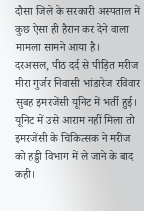दौसा जिले के सरकारी अस्पताल में कुछ ऐसा ही हैरान कर देने वाला मामला सामने आया है।
दरअसल, पीठ दर्द से पीड़ित मरीज मीरा गुर्जर निवासी भांडारेज रविवार सुबह इमरजेंसी यूनिट में भर्ती हुई। यूनिट में उसे आराम नहीं मिला तो इमरजेंसी के चिकित्सक ने मरीज को हड्डी विभाग में ले जाने के बाद कही।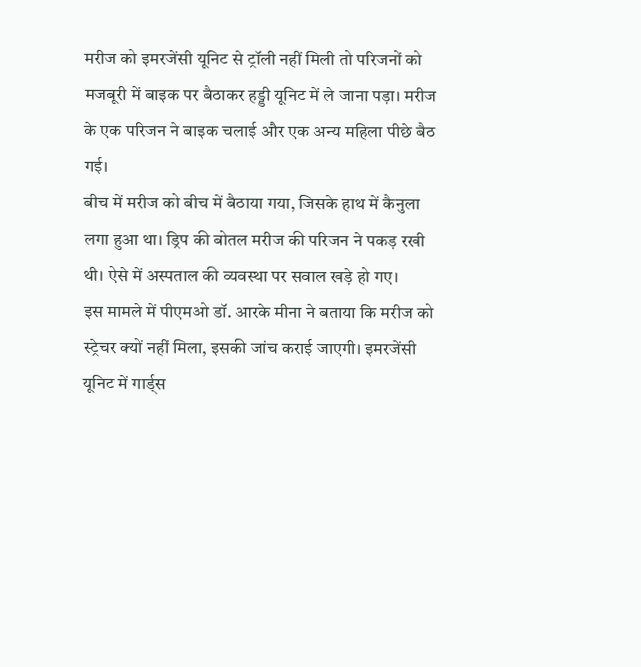मरीज को इमरजेंसी यूनिट से ट्रॉली नहीं मिली तो परिजनों को मजबूरी में बाइक पर बैठाकर हड्डी यूनिट में ले जाना पड़ा। मरीज के एक परिजन ने बाइक चलाई और एक अन्य महिला पीछे बैठ गई।
बीच में मरीज को बीच में बैठाया गया, जिसके हाथ में कैनुला लगा हुआ था। ड्रिप की बोतल मरीज की परिजन ने पकड़ रखी थी। ऐसे में अस्पताल की व्यवस्था पर सवाल खड़े हो गए।
इस मामले में पीएमओ डॉ. आरके मीना ने बताया कि मरीज को स्ट्रेचर क्यों नहीं मिला, इसकी जांच कराई जाएगी। इमरजेंसी यूनिट में गार्ड्स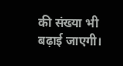की संख्या भी बढ़ाई जाएगी।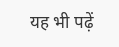यह भी पढ़ें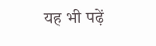यह भी पढ़ें